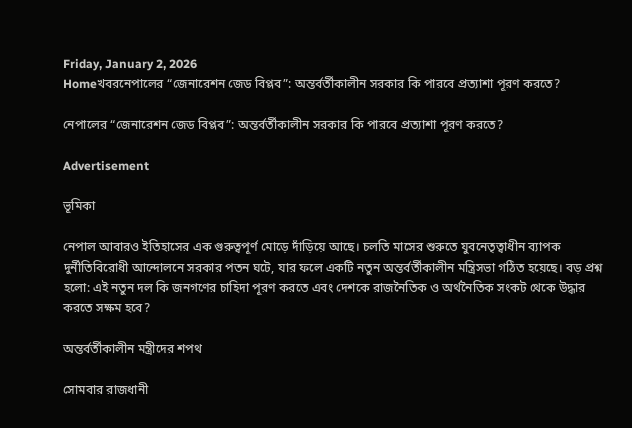Friday, January 2, 2026
Homeখবরনেপালের “জেনারেশন জেড বিপ্লব”: অন্তর্বর্তীকালীন সরকার কি পারবে প্রত্যাশা পূরণ করতে?

নেপালের “জেনারেশন জেড বিপ্লব”: অন্তর্বর্তীকালীন সরকার কি পারবে প্রত্যাশা পূরণ করতে?

Advertisement

ভূমিকা

নেপাল আবারও ইতিহাসের এক গুরুত্বপূর্ণ মোড়ে দাঁড়িয়ে আছে। চলতি মাসের শুরুতে যুবনেতৃত্বাধীন ব্যাপক দুর্নীতিবিরোধী আন্দোলনে সরকার পতন ঘটে, যার ফলে একটি নতুন অন্তর্বর্তীকালীন মন্ত্রিসভা গঠিত হয়েছে। বড় প্রশ্ন হলো: এই নতুন দল কি জনগণের চাহিদা পূরণ করতে এবং দেশকে রাজনৈতিক ও অর্থনৈতিক সংকট থেকে উদ্ধার করতে সক্ষম হবে?

অন্তর্বর্তীকালীন মন্ত্রীদের শপথ

সোমবার রাজধানী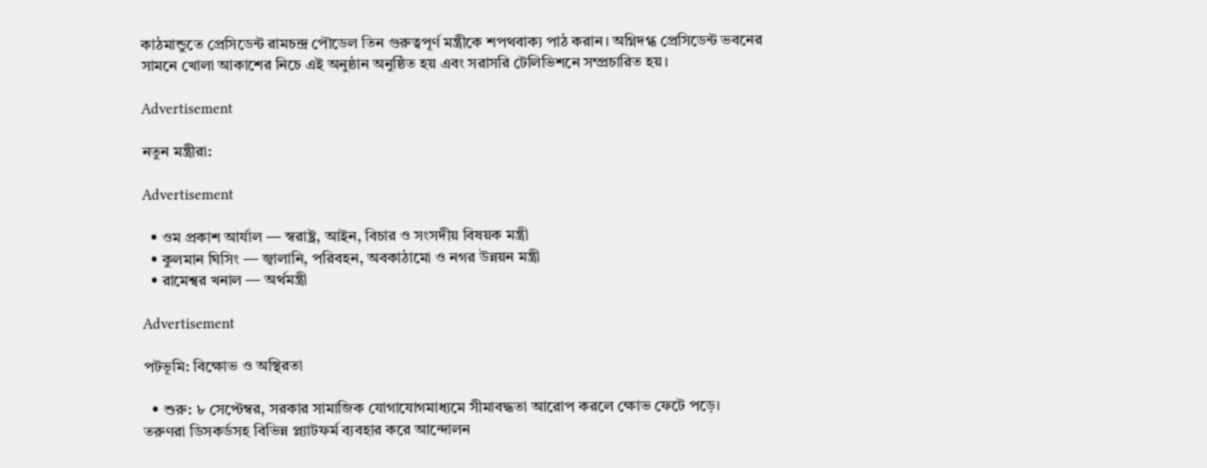কাঠমান্ডুতে প্রেসিডেন্ট রামচন্দ্র পৌডেল তিন গুরুত্বপূর্ণ মন্ত্রীকে শপথবাক্য পাঠ করান। অগ্নিদগ্ধ প্রেসিডেন্ট ভবনের সামনে খোলা আকাশের নিচে এই অনুষ্ঠান অনুষ্ঠিত হয় এবং সরাসরি টেলিভিশনে সম্প্রচারিত হয়।

Advertisement

নতুন মন্ত্রীরা:

Advertisement

  • ওম প্রকাশ আর্যাল — স্বরাষ্ট্র, আইন, বিচার ও সংসদীয় বিষয়ক মন্ত্রী
  • কুলমান ঘিসিং — জ্বালানি, পরিবহন, অবকাঠামো ও নগর উন্নয়ন মন্ত্রী
  • রামেশ্বর খনাল — অর্থমন্ত্রী

Advertisement

পটভূমি: বিক্ষোভ ও অস্থিরতা

  • শুরু: ৮ সেপ্টেম্বর, সরকার সামাজিক যোগাযোগমাধ্যমে সীমাবদ্ধতা আরোপ করলে ক্ষোভ ফেটে পড়ে। তরুণরা ডিসকর্ডসহ বিভিন্ন প্ল্যাটফর্ম ব্যবহার করে আন্দোলন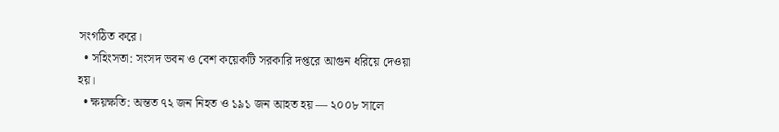সংগঠিত করে।
  • সহিংসতা: সংসদ ভবন ও বেশ কয়েকটি সরকারি দপ্তরে আগুন ধরিয়ে দেওয়া হয়।
  • ক্ষয়ক্ষতি: অন্তত ৭২ জন নিহত ও ১৯১ জন আহত হয় — ২০০৮ সালে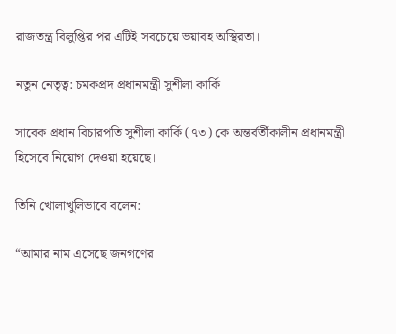রাজতন্ত্র বিলুপ্তির পর এটিই সবচেয়ে ভয়াবহ অস্থিরতা।

নতুন নেতৃত্ব: চমকপ্রদ প্রধানমন্ত্রী সুশীলা কার্কি

সাবেক প্রধান বিচারপতি সুশীলা কার্কি (৭৩) কে অন্তর্বর্তীকালীন প্রধানমন্ত্রী হিসেবে নিয়োগ দেওয়া হয়েছে।

তিনি খোলাখুলিভাবে বলেন:

“আমার নাম এসেছে জনগণের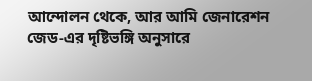আন্দোলন থেকে, আর আমি জেনারেশন জেড-এর দৃষ্টিভঙ্গি অনুসারে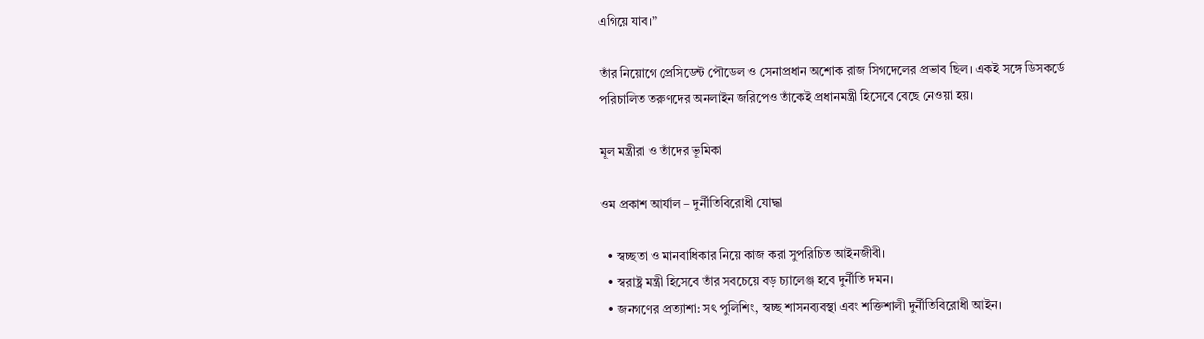এগিয়ে যাব।”

তাঁর নিয়োগে প্রেসিডেন্ট পৌডেল ও সেনাপ্রধান অশোক রাজ সিগদেলের প্রভাব ছিল। একই সঙ্গে ডিসকর্ডে পরিচালিত তরুণদের অনলাইন জরিপেও তাঁকেই প্রধানমন্ত্রী হিসেবে বেছে নেওয়া হয়।

মূল মন্ত্রীরা ও তাঁদের ভূমিকা

ওম প্রকাশ আর্যাল – দুর্নীতিবিরোধী যোদ্ধা

  • স্বচ্ছতা ও মানবাধিকার নিয়ে কাজ করা সুপরিচিত আইনজীবী।
  • স্বরাষ্ট্র মন্ত্রী হিসেবে তাঁর সবচেয়ে বড় চ্যালেঞ্জ হবে দুর্নীতি দমন।
  • জনগণের প্রত্যাশা: সৎ পুলিশিং, স্বচ্ছ শাসনব্যবস্থা এবং শক্তিশালী দুর্নীতিবিরোধী আইন।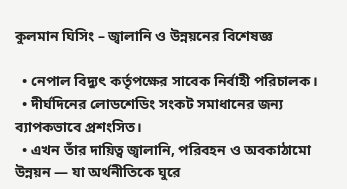কুলমান ঘিসিং – জ্বালানি ও উন্নয়নের বিশেষজ্ঞ

  • নেপাল বিদ্যুৎ কর্তৃপক্ষের সাবেক নির্বাহী পরিচালক।
  • দীর্ঘদিনের লোডশেডিং সংকট সমাধানের জন্য ব্যাপকভাবে প্রশংসিত।
  • এখন তাঁর দায়িত্ব জ্বালানি, পরিবহন ও অবকাঠামো উন্নয়ন — যা অর্থনীতিকে ঘুরে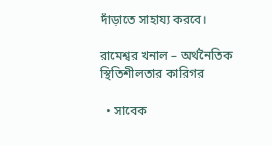দাঁড়াতে সাহায্য করবে।

রামেশ্বর খনাল – অর্থনৈতিক স্থিতিশীলতার কারিগর

  • সাবেক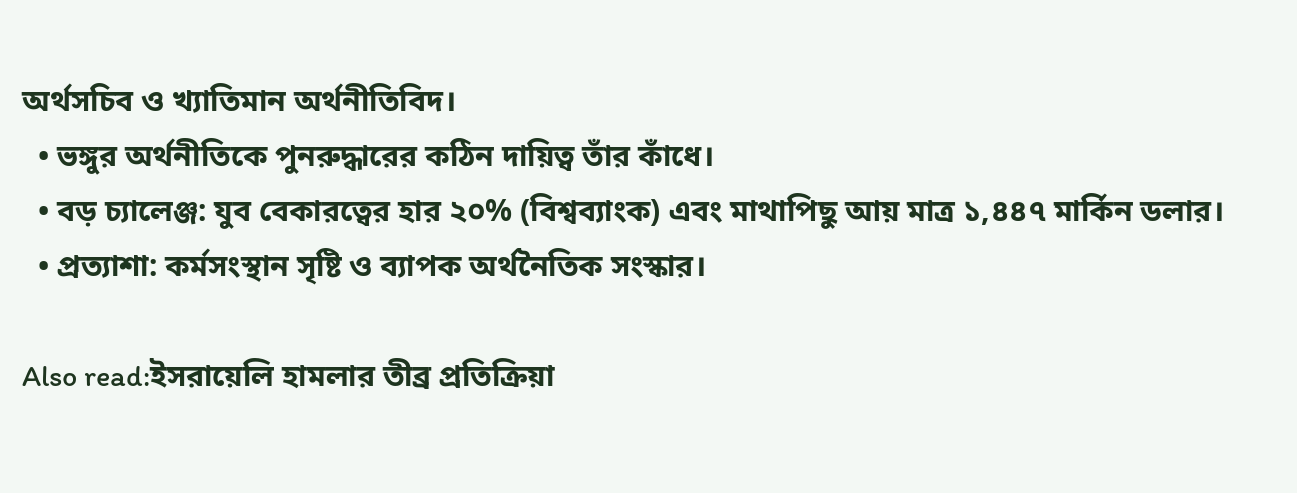অর্থসচিব ও খ্যাতিমান অর্থনীতিবিদ।
  • ভঙ্গুর অর্থনীতিকে পুনরুদ্ধারের কঠিন দায়িত্ব তাঁর কাঁধে।
  • বড় চ্যালেঞ্জ: যুব বেকারত্বের হার ২০% (বিশ্বব্যাংক) এবং মাথাপিছু আয় মাত্র ১,৪৪৭ মার্কিন ডলার।
  • প্রত্যাশা: কর্মসংস্থান সৃষ্টি ও ব্যাপক অর্থনৈতিক সংস্কার।

Also read:ইসরায়েলি হামলার তীব্র প্রতিক্রিয়া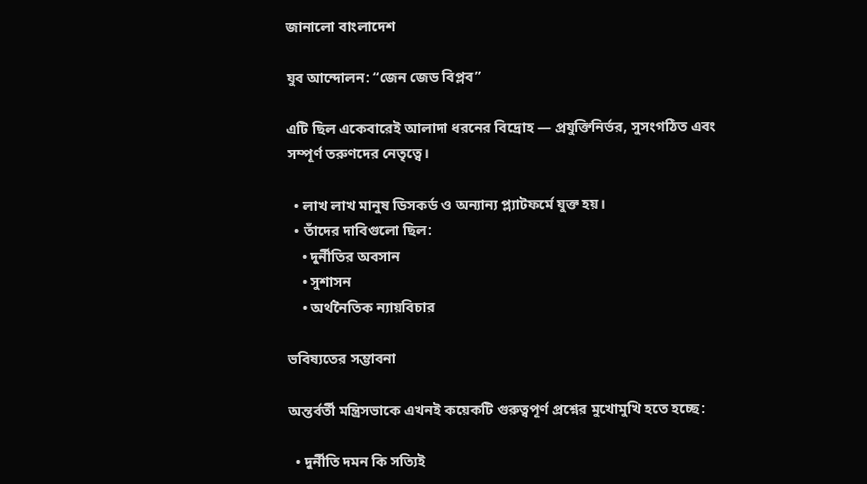জানালো বাংলাদেশ

যুব আন্দোলন: “জেন জেড বিপ্লব”

এটি ছিল একেবারেই আলাদা ধরনের বিদ্রোহ — প্রযুক্তিনির্ভর, সুসংগঠিত এবং সম্পূর্ণ তরুণদের নেতৃত্বে।

  • লাখ লাখ মানুষ ডিসকর্ড ও অন্যান্য প্ল্যাটফর্মে যুক্ত হয়।
  • তাঁদের দাবিগুলো ছিল:
    • দুর্নীতির অবসান
    • সুশাসন
    • অর্থনৈতিক ন্যায়বিচার

ভবিষ্যতের সম্ভাবনা

অন্তর্বর্তী মন্ত্রিসভাকে এখনই কয়েকটি গুরুত্বপূর্ণ প্রশ্নের মুখোমুখি হতে হচ্ছে:

  • দুর্নীতি দমন কি সত্যিই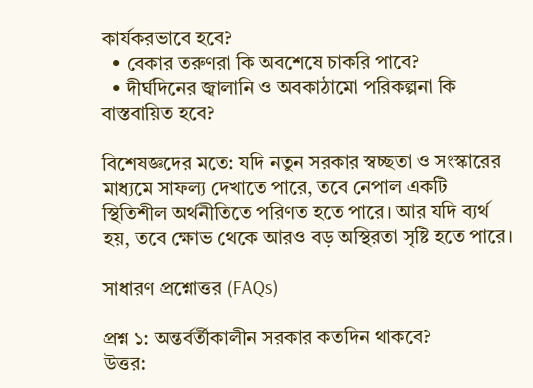কার্যকরভাবে হবে?
  • বেকার তরুণরা কি অবশেষে চাকরি পাবে?
  • দীর্ঘদিনের জ্বালানি ও অবকাঠামো পরিকল্পনা কি বাস্তবায়িত হবে?

বিশেষজ্ঞদের মতে: যদি নতুন সরকার স্বচ্ছতা ও সংস্কারের মাধ্যমে সাফল্য দেখাতে পারে, তবে নেপাল একটি স্থিতিশীল অর্থনীতিতে পরিণত হতে পারে। আর যদি ব্যর্থ হয়, তবে ক্ষোভ থেকে আরও বড় অস্থিরতা সৃষ্টি হতে পারে।

সাধারণ প্রশ্নোত্তর (FAQs)

প্রশ্ন ১: অন্তর্বর্তীকালীন সরকার কতদিন থাকবে?
উত্তর: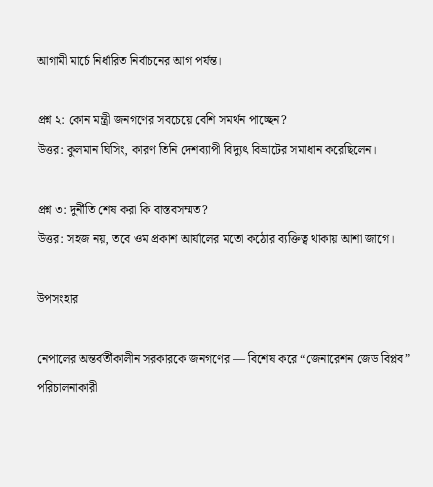আগামী মার্চে নির্ধারিত নির্বাচনের আগ পর্যন্ত।

প্রশ্ন ২: কোন মন্ত্রী জনগণের সবচেয়ে বেশি সমর্থন পাচ্ছেন?
উত্তর: কুলমান ঘিসিং, কারণ তিনি দেশব্যাপী বিদ্যুৎ বিভ্রাটের সমাধান করেছিলেন।

প্রশ্ন ৩: দুর্নীতি শেষ করা কি বাস্তবসম্মত?
উত্তর: সহজ নয়, তবে ওম প্রকাশ আর্যালের মতো কঠোর ব্যক্তিত্ব থাকায় আশা জাগে।

উপসংহার

নেপালের অন্তর্বর্তীকালীন সরকারকে জনগণের — বিশেষ করে “জেনারেশন জেড বিপ্লব” পরিচালনাকারী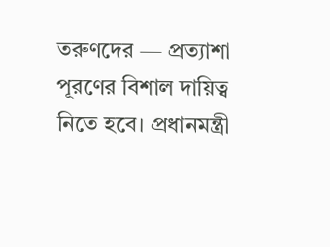তরুণদের — প্রত্যাশা পূরণের বিশাল দায়িত্ব নিতে হবে। প্রধানমন্ত্রী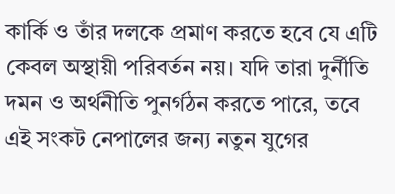কার্কি ও তাঁর দলকে প্রমাণ করতে হবে যে এটি কেবল অস্থায়ী পরিবর্তন নয়। যদি তারা দুর্নীতি দমন ও অর্থনীতি পুনর্গঠন করতে পারে, তবে এই সংকট নেপালের জন্য নতুন যুগের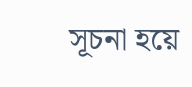সূচনা হয়ে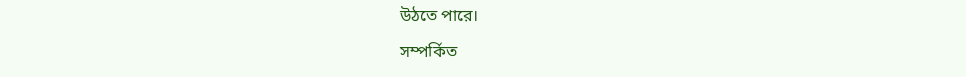উঠতে পারে।

সম্পর্কিত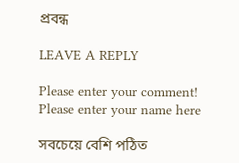প্রবন্ধ

LEAVE A REPLY

Please enter your comment!
Please enter your name here

সবচেয়ে বেশি পঠিত